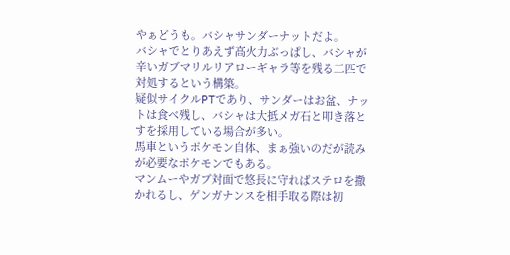やぁどうも。バシャサンダーナットだよ。
バシャでとりあえず高火力ぶっぱし、バシャが辛いガブマリルリアローギャラ等を残る二匹で対処するという構築。
疑似サイクルPTであり、サンダーはお盆、ナットは食べ残し、バシャは大抵メガ石と叩き落とすを採用している場合が多い。
馬車というポケモン自体、まぁ強いのだが読みが必要なポケモンでもある。
マンムーやガブ対面で悠長に守ればステロを撒かれるし、ゲンガナンスを相手取る際は初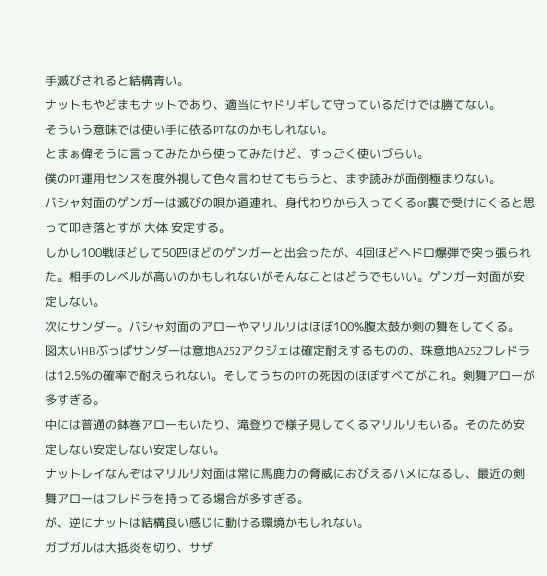手滅びされると結構青い。
ナットもやどまもナットであり、適当にヤドリギして守っているだけでは勝てない。
そういう意味では使い手に依るPTなのかもしれない。
とまぁ偉そうに言ってみたから使ってみたけど、すっごく使いづらい。
僕のPT運用センスを度外視して色々言わせてもらうと、まず読みが面倒極まりない。
バシャ対面のゲンガーは滅びの唄か道連れ、身代わりから入ってくるor裏で受けにくると思って叩き落とすが 大体 安定する。
しかし100戦ほどして50匹ほどのゲンガーと出会ったが、4回ほどヘドロ爆弾で突っ張られた。相手のレベルが高いのかもしれないがそんなことはどうでもいい。ゲンガー対面が安定しない。
次にサンダー。バシャ対面のアローやマリルリはほぼ100%腹太鼓か剣の舞をしてくる。
図太いHBぶっぱサンダーは意地A252アクジェは確定耐えするものの、珠意地A252フレドラは12.5%の確率で耐えられない。そしてうちのPTの死因のほぼすべてがこれ。剣舞アローが多すぎる。
中には普通の鉢巻アローもいたり、滝登りで様子見してくるマリルリもいる。そのため安定しない安定しない安定しない。
ナットレイなんぞはマリルリ対面は常に馬鹿力の脅威におびえるハメになるし、最近の剣舞アローはフレドラを持ってる場合が多すぎる。
が、逆にナットは結構良い感じに動ける環境かもしれない。
ガブガルは大抵炎を切り、サザ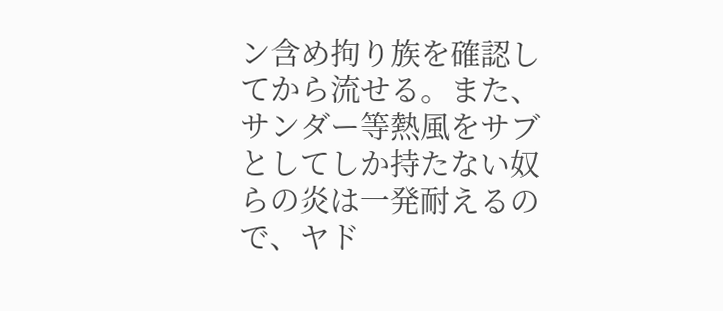ン含め拘り族を確認してから流せる。また、サンダー等熱風をサブとしてしか持たない奴らの炎は一発耐えるので、ヤド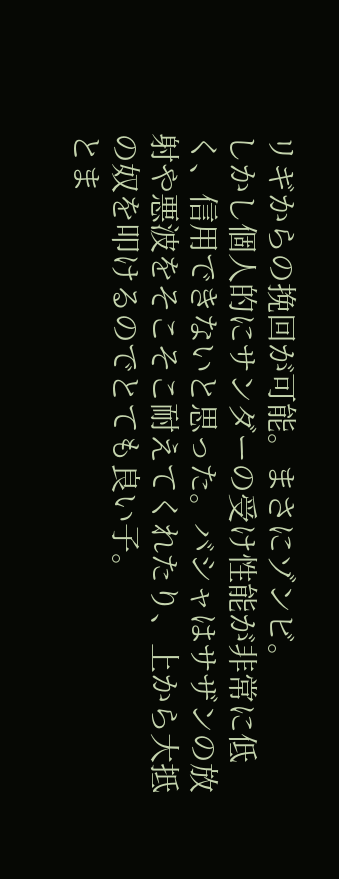リギからの挽回が可能。まさにゾンビ。
しかし個人的にサンダーの受け性能が非常に低く、信用できないと思った。バシャはサザンの放射や悪波をそこそこ耐えてくれたり、上から大抵の奴を叩けるのでとても良い子。
とま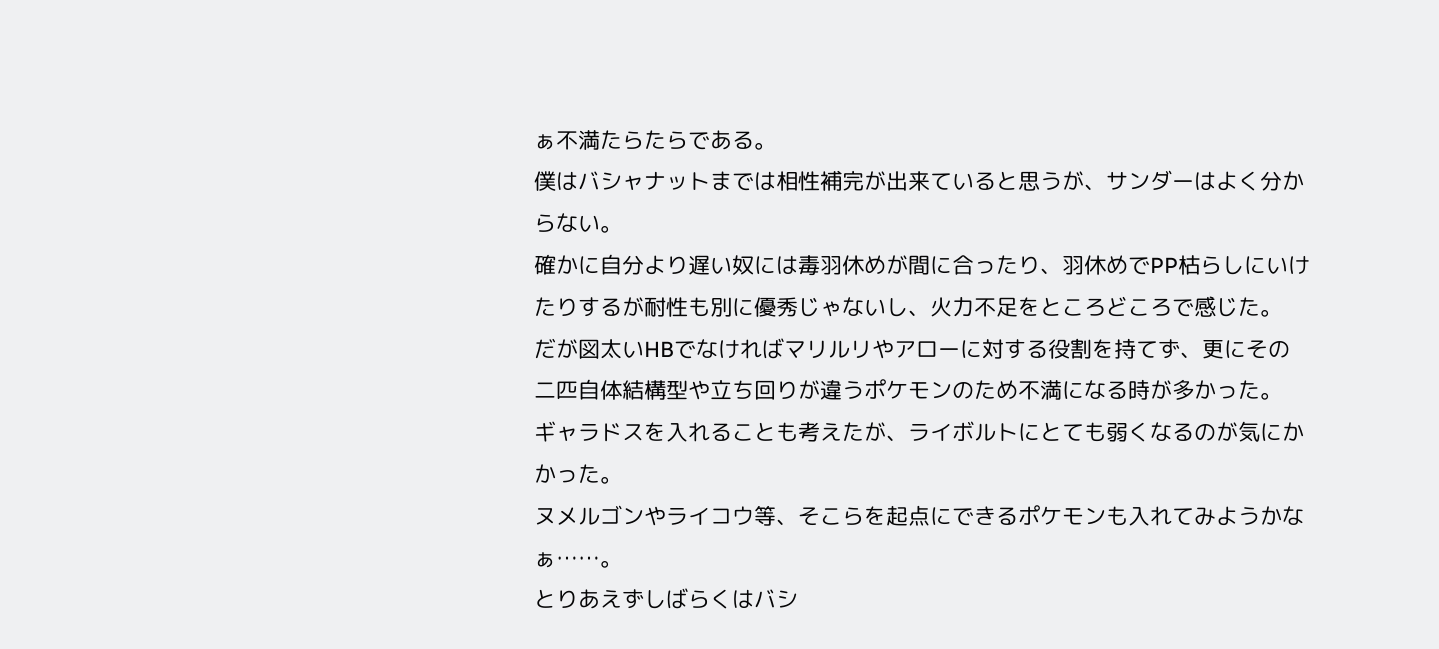ぁ不満たらたらである。
僕はバシャナットまでは相性補完が出来ていると思うが、サンダーはよく分からない。
確かに自分より遅い奴には毒羽休めが間に合ったり、羽休めでPP枯らしにいけたりするが耐性も別に優秀じゃないし、火力不足をところどころで感じた。
だが図太いHBでなければマリルリやアローに対する役割を持てず、更にその二匹自体結構型や立ち回りが違うポケモンのため不満になる時が多かった。
ギャラドスを入れることも考えたが、ライボルトにとても弱くなるのが気にかかった。
ヌメルゴンやライコウ等、そこらを起点にできるポケモンも入れてみようかなぁ……。
とりあえずしばらくはバシ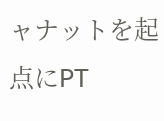ャナットを起点にPT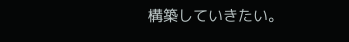構築していきたい。